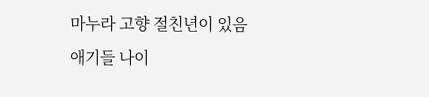마누라 고향 절친년이 있음
애기들 나이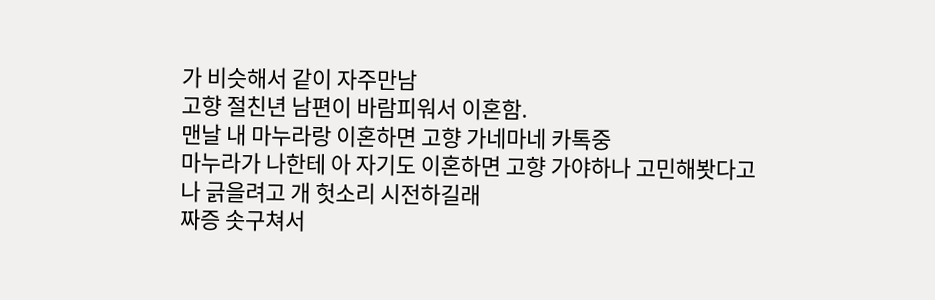가 비슷해서 같이 자주만남
고향 절친년 남편이 바람피워서 이혼함.
맨날 내 마누라랑 이혼하면 고향 가네마네 카톡중
마누라가 나한테 아 자기도 이혼하면 고향 가야하나 고민해봣다고
나 긁을려고 개 헛소리 시전하길래
짜증 솟구쳐서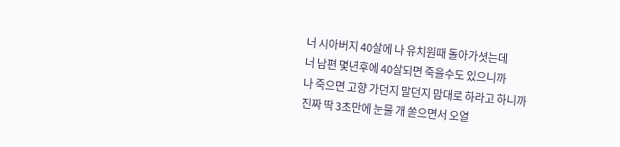너 시아버지 40살에 나 유치원때 돌아가셧는데
너 남편 몇년후에 40살되면 죽을수도 있으니까
나 죽으면 고향 가던지 말던지 맘대로 하라고 하니까
진짜 딱 3초만에 눈물 개 쏟으면서 오열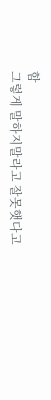함
그렇게 말하지말라고 잘못햇다고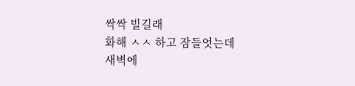싹싹 빌길래
화해 ㅅㅅ 하고 잠들엇는데
새벽에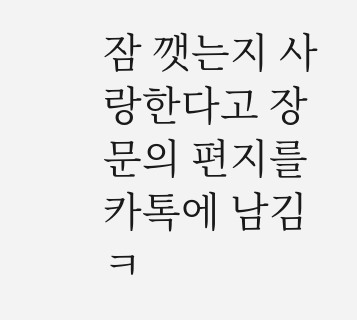잠 깻는지 사랑한다고 장문의 편지를 카톡에 남김 ㅋ